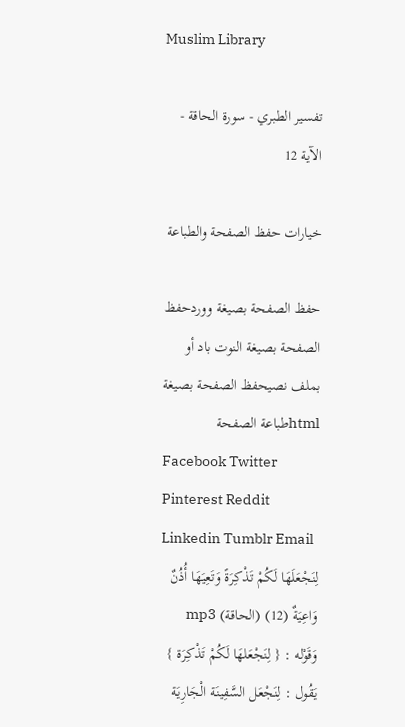Muslim Library

تفسير الطبري - سورة الحاقة - الآية 12

خيارات حفظ الصفحة والطباعة

حفظ الصفحة بصيغة ووردحفظ الصفحة بصيغة النوت باد أو بملف نصيحفظ الصفحة بصيغة htmlطباعة الصفحة
Facebook Twitter Pinterest Reddit Linkedin Tumblr Email
لِنَجْعَلَهَا لَكُمْ تَذْكِرَةً وَتَعِيَهَا أُذُنٌ وَاعِيَةٌ (12) (الحاقة) mp3
وَقَوْله : { لِنَجْعَلهَا لَكُمْ تَذْكِرَة } يَقُول : لِنَجْعَل السَّفِينَة الْجَارِيَة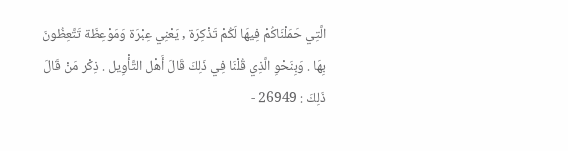الَّتِي حَمَلْنَاكُمْ فِيهَا لَكُمْ تَذْكِرَة , يَعْنِي عِبْرَة وَمَوْعِظَة تَتَّعِظُونَ بِهَا . وَبِنَحْوِ الَّذِي قُلْنَا فِي ذَلِكَ قَالَ أَهْل التَّأْوِيل . ذِكْر مَنْ قَالَ ذَلِكَ : 26949 -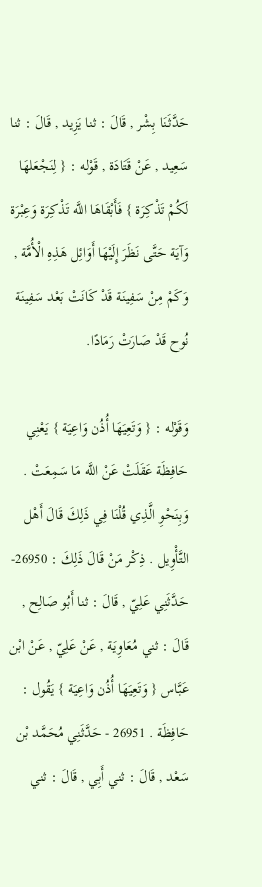حَدَّثَنَا بِشْر , قَالَ : ثنا يَزِيد , قَالَ : ثنا سَعِيد , عَنْ قَتَادَة , قَوْله : { لِنَجْعَلهَا لَكُمْ تَذْكِرَة } فَأَبْقَاهَا اللَّه تَذْكِرَة وَعِبْرَة وَآيَة حَتَّى نَظَرَ إِلَيْهَا أَوَائِل هَذِهِ الْأُمَّة , وَكَمْ مِنْ سَفِينَة قَدْ كَانَتْ بَعْد سَفِينَة نُوح قَدْ صَارَتْ رَمَادًا.

وَقَوْله : { وَتَعِيَهَا أُذُن وَاعِيَة } يَعْنِي حَافِظَة عَقَلَتْ عَنْ اللَّه مَا سَمِعَتْ . وَبِنَحْوِ الَّذِي قُلْنَا فِي ذَلِكَ قَالَ أَهْل التَّأْوِيل . ذِكْر مَنْ قَالَ ذَلِكَ : 26950- حَدَّثَنِي عَلِيّ , قَالَ : ثنا أَبُو صَالِح , قَالَ : ثني مُعَاوِيَة , عَنْ عَلِيّ , عَنْ ابْن عَبَّاس { وَتَعِيَهَا أُذُن وَاعِيَة } يَقُول : حَافِظَة . 26951 - حَدَّثَنِي مُحَمَّد بْن سَعْد , قَالَ : ثني أَبِي , قَالَ : ثني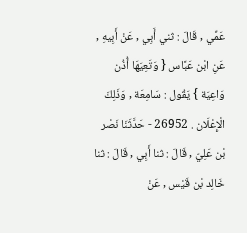عَمِّي , قَالَ : ثني أَبِي , عَنْ أَبِيهِ , عَنِ ابْن عَبَّاس { وَتَعِيَهَا أُذُن وَاعِيَة } يَقُول : سَامِعَة , وَذَلِكَ الْإِعْلَان . 26952 - حَدَّثَنَا نَصْر بْن عَلِيّ , قَالَ : ثنا أَبِي , قَالَ : ثنا خَالِد بْن قَيْس , عَنْ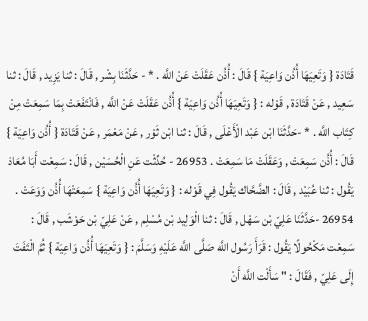قَتَادَة { وَتَعِيَهَا أُذُن وَاعِيَة } قَالَ : أُذُن عَقَلَتْ عَنْ اللَّه . * - حَدَّثَنَا بِشْر , قَالَ : ثنا يَزِيد , قَالَ : ثنا سَعِيد , عَنْ قَتَادَة , قَوْله : { وَتَعِيَهَا أُذُن وَاعِيَة } أُذُن عَقَلَتْ عَنْ اللَّه , فَانْتَفَعَتْ بِمَا سَمِعَتْ مِنْ كِتَاب اللَّه . * -حَدَّثَنَا ابْن عَبْد الْأَعْلَى , قَالَ : ثنا ابْن ثَوْر , عَنْ مَعْمَر , عَنْ قَتَادَة { أُذُن وَاعِيَة } قَالَ : أُذُن سَمِعَتْ , وَعَقَلَتْ مَا سَمِعَتْ . 26953 - حُدِّثْت عَنِ الْحُسَيْن , قَالَ : سَمِعْت أَبَا مُعَاذ يَقُول : ثنا عُبَيْد , قَالَ : الضَّحَّاك يَقُول فِي قَوْله : { وَتَعِيَهَا أُذُن وَاعِيَة } سَمِعَتْهَا أُذُن وَوَعَتْ . 26954 -حَدَّثَنَا عَلِيّ بْن سَهْل , قَالَ : ثنا الْوَلِيد بْن مُسْلِم , عَنْ عَلِيّ بْن حَوْشَب , قَالَ : سَمِعْت مَكْحُولًا يَقُول : قَرَأَ رَسُول اللَّه صَلَّى اللَّه عَلَيْهِ وَسَلَّمَ : { وَتَعِيَهَا أُذُن وَاعِيَة } ثُمَّ الْتَفَتَ إِلَى عَلِيّ , فَقَالَ : " سَأَلْت اللَّه أَنْ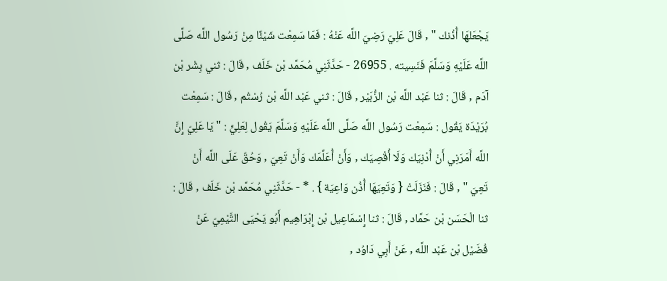يَجْعَلهَا أُذُنك " , قَالَ عَلِيّ رَضِيَ اللَّه عَنْهُ : فَمَا سَمِعْت شَيْئًا مِنْ رَسُول اللَّه صَلَّى اللَّه عَلَيْهِ وَسَلَّمَ فَنَسِيته . 26955 - حَدَّثَنِي مُحَمَّد بْن خَلَف , قَالَ : ثني بِشْر بْن آدَم , قَالَ : ثنا عَبْد اللَّه بْن الزُّبَيْر , قَالَ : ثني عَبْد اللَّه بْن رُسْتُم , قَالَ : سَمِعْت بُرَيْدَة يَقُول : سَمِعْت رَسُول اللَّه صَلَّى اللَّه عَلَيْهِ وَسَلَّمَ يَقُول لِعَلِيٍّ : " يَا عَلِيّ إِنَّ اللَّه أَمَرَنِي أَنْ أُدْنِيَك وَلَا أُقْصِيَك , وَأَنْ أُعَلِّمَك وَأَنْ تَعِيَ , وَحُقّ عَلَى اللَّه أَنْ تَعِيَ " , قَالَ : فَنَزَلَتْ { وَتَعِيَهَا أُذُن وَاعِيَة } . * - حَدَّثَنِي مُحَمَّد بْن خَلَف , قَالَ : ثنا الْحَسَن بْن حَمَّاد , قَالَ : ثنا إِسْمَاعِيل بْن إِبْرَاهِيم أَبُو يَحْيَى التَّيْمِيّ عَنْ فُضَيْل بْن عَبْد اللَّه , عَنْ أَبِي دَاوُد ,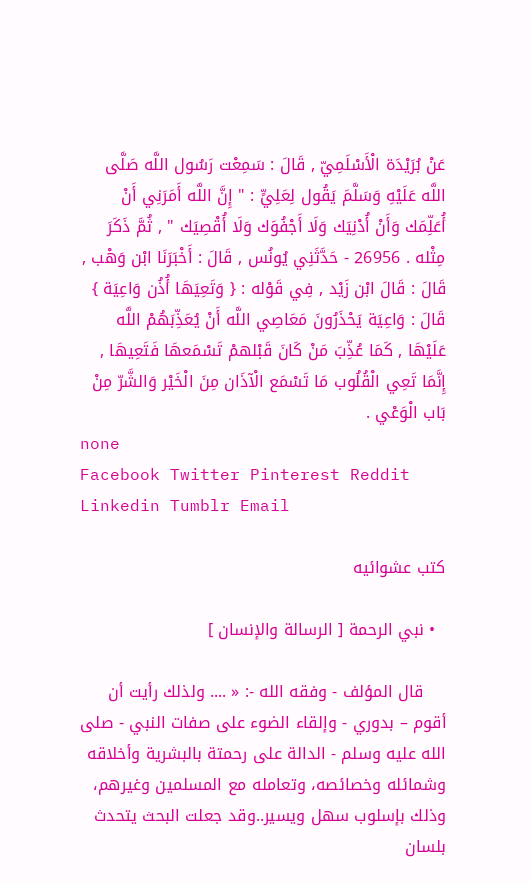عَنْ بُرَيْدَة الْأَسْلَمِيّ , قَالَ : سَمِعْت رَسُول اللَّه صَلَّى اللَّه عَلَيْهِ وَسَلَّمَ يَقُول لِعَلِيٍّ : " إِنَّ اللَّه أَمَرَنِي أَنْ أُعَلِّمَك وَأَنْ أُدْنِيَك وَلَا أَجْفُوَك وَلَا أُقْصِيَك " , ثُمَّ ذَكَرَ مِثْله . 26956 - حَدَّثَنِي يُونُس , قَالَ : أَخْبَرَنَا ابْن وَهْب , قَالَ : قَالَ ابْن زَيْد , فِي قَوْله : { وَتَعِيَهَا أُذُن وَاعِيَة } قَالَ : وَاعِيَة يَحْذَرُونَ مَعَاصِي اللَّه أَنْ يُعَذِّبَهُمْ اللَّه عَلَيْهَا , كَمَا عُذِّبَ مَنْ كَانَ قَبْلهمْ تَسْمَعهَا فَتَعِيهَا , إِنَّمَا تَعِي الْقُلُوب مَا تَسْمَع الْآذَان مِنَ الْخَيْر وَالشَّرّ مِنْ بَاب الْوَعْي .
none
Facebook Twitter Pinterest Reddit Linkedin Tumblr Email

كتب عشوائيه

  • نبي الرحمة [ الرسالة والإنسان ]

    قال المؤلف - وفقه الله -: « .... ولذلك رأيت أن أقوم – بدوري - وإلقاء الضوء على صفات النبي - صلى الله عليه وسلم - الدالة على رحمتة بالبشرية وأخلاقه وشمائله وخصائصه، وتعامله مع المسلمين وغيرهم، وذلك بإسلوب سهل ويسير..وقد جعلت البحث يتحدث بلسان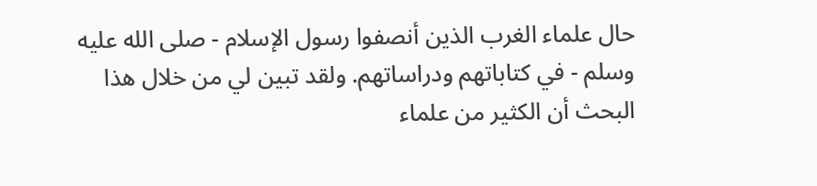حال علماء الغرب الذين أنصفوا رسول الإسلام - صلى الله عليه وسلم - في كتاباتهم ودراساتهم. ولقد تبين لي من خلال هذا البحث أن الكثير من علماء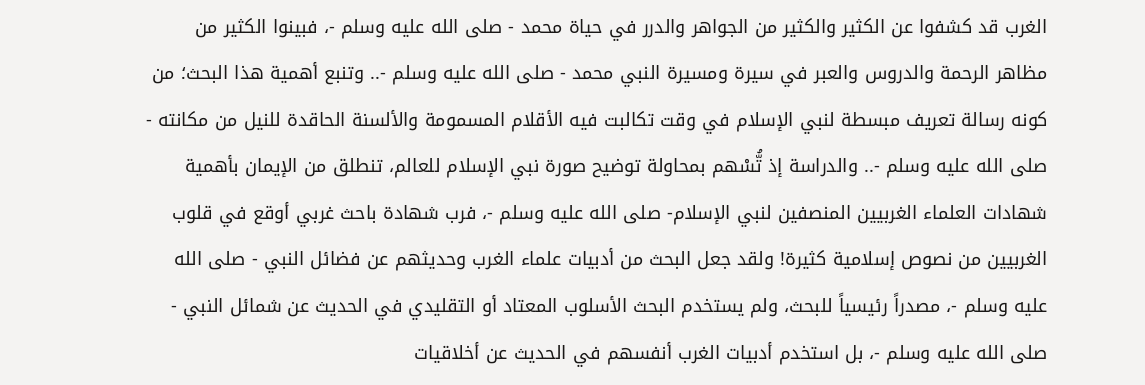الغرب قد كشفوا عن الكثير والكثير من الجواهر والدرر في حياة محمد - صلى الله عليه وسلم -، فبينوا الكثير من مظاهر الرحمة والدروس والعبر في سيرة ومسيرة النبي محمد - صلى الله عليه وسلم -.. وتنبع أهمية هذا البحث؛ من كونه رسالة تعريف مبسطة لنبي الإسلام في وقت تكالبت فيه الأقلام المسمومة والألسنة الحاقدة للنيل من مكانته - صلى الله عليه وسلم -.. والدراسة إذ تُّسْهم بمحاولة توضيح صورة نبي الإسلام للعالم، تنطلق من الإيمان بأهمية شهادات العلماء الغربيين المنصفين لنبي الإسلام- صلى الله عليه وسلم -، فرب شهادة باحث غربي أوقع في قلوب الغربيين من نصوص إسلامية كثيرة! ولقد جعل البحث من أدبيات علماء الغرب وحديثهم عن فضائل النبي - صلى الله عليه وسلم -، مصدراً رئيسياً للبحث، ولم يستخدم البحث الأسلوب المعتاد أو التقليدي في الحديث عن شمائل النبي - صلى الله عليه وسلم -، بل استخدم أدبيات الغرب أنفسهم في الحديث عن أخلاقيات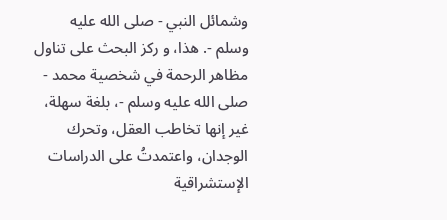وشمائل النبي - صلى الله عليه وسلم -. هذا، و ركز البحث على تناول مظاهر الرحمة في شخصية محمد - صلى الله عليه وسلم -، بلغة سهلة، غير إنها تخاطب العقل، وتحرك الوجدان، واعتمدتُ على الدراسات الإستشراقية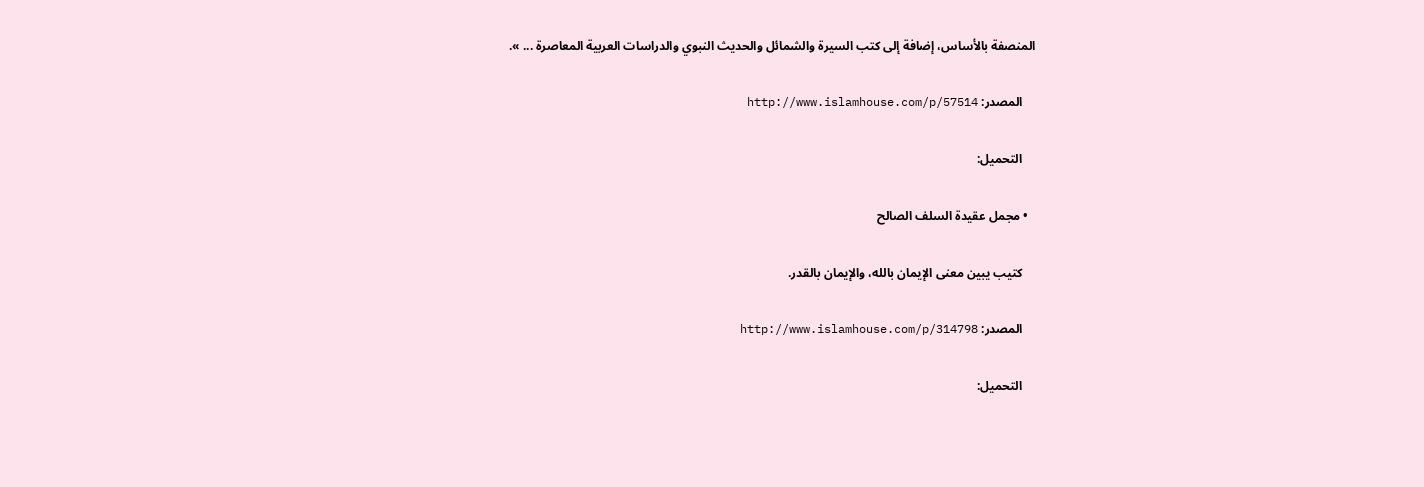المنصفة بالأساس، إضافة إلى كتب السيرة والشمائل والحديث النبوي والدراسات العربية المعاصرة ... ».

    المصدر: http://www.islamhouse.com/p/57514

    التحميل:

  • مجمل عقيدة السلف الصالح

    كتيب يبين معنى الإيمان بالله، والإيمان بالقدر.

    المصدر: http://www.islamhouse.com/p/314798

    التحميل: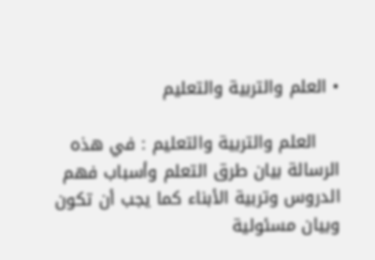• العلم والتربية والتعليم

    العلم والتربية والتعليم : في هذه الرسالة بيان طرق التعلم وأسباب فهم الدروس وتربية الأبناء كما يجب أن تكون وبيان مسئولية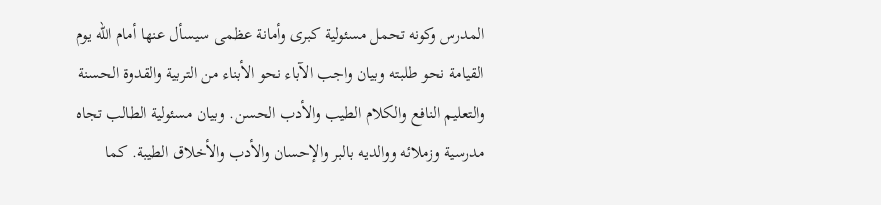المدرس وكونه تحمل مسئولية كبرى وأمانة عظمى سيسأل عنها أمام الله يوم القيامة نحو طلبته وبيان واجب الآباء نحو الأبناء من التربية والقدوة الحسنة والتعليم النافع والكلام الطيب والأدب الحسن. وبيان مسئولية الطالب تجاه مدرسية وزملائه ووالديه بالبر والإحسان والأدب والأخلاق الطيبة. كما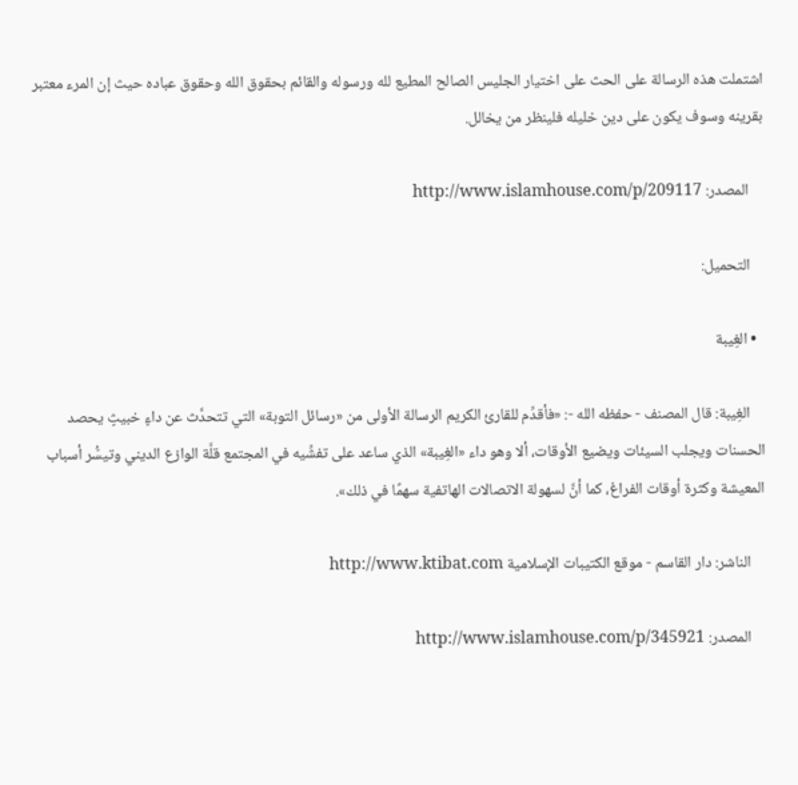اشتملت هذه الرسالة على الحث على اختيار الجليس الصالح المطيع لله ورسوله والقائم بحقوق الله وحقوق عباده حيث إن المرء معتبر بقرينه وسوف يكون على دين خليله فلينظر من يخالل.

    المصدر: http://www.islamhouse.com/p/209117

    التحميل:

  • الغِيبة

    الغِيبة: قال المصنف - حفظه الله -: «فأقدِّم للقارئ الكريم الرسالة الأولى من «رسائل التوبة» التي تتحدَّث عن داءٍ خبيثٍ يحصد الحسنات ويجلب السيئات ويضيع الأوقات، ألا وهو داء «الغِيبة» الذي ساعد على تفشِّيه في المجتمع قلَّة الوازع الديني وتيسُّر أسباب المعيشة وكثرة أوقات الفراغ، كما أنَّ لسهولة الاتصالات الهاتفية سهمًا في ذلك».

    الناشر: دار القاسم - موقع الكتيبات الإسلامية http://www.ktibat.com

    المصدر: http://www.islamhouse.com/p/345921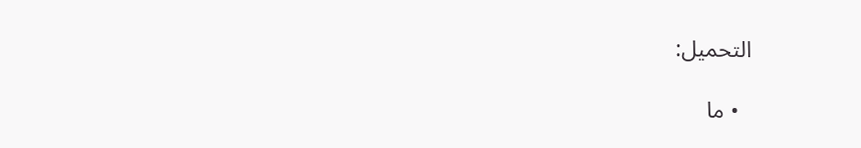التحميل:

  • ما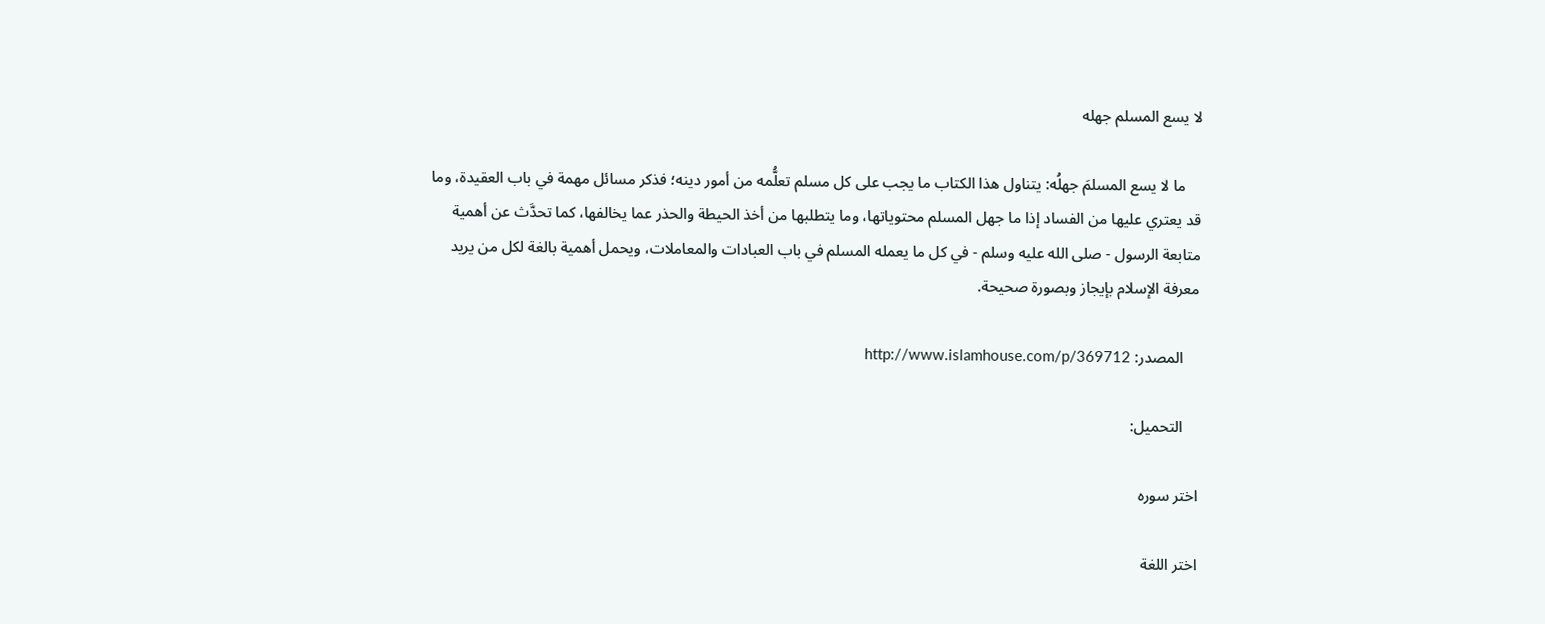لا يسع المسلم جهله

    ما لا يسع المسلمَ جهلُه: يتناول هذا الكتاب ما يجب على كل مسلم تعلُّمه من أمور دينه؛ فذكر مسائل مهمة في باب العقيدة، وما قد يعتري عليها من الفساد إذا ما جهل المسلم محتوياتها، وما يتطلبها من أخذ الحيطة والحذر عما يخالفها، كما تحدَّث عن أهمية متابعة الرسول - صلى الله عليه وسلم - في كل ما يعمله المسلم في باب العبادات والمعاملات، ويحمل أهمية بالغة لكل من يريد معرفة الإسلام بإيجاز وبصورة صحيحة.

    المصدر: http://www.islamhouse.com/p/369712

    التحميل:

اختر سوره

اختر اللغة